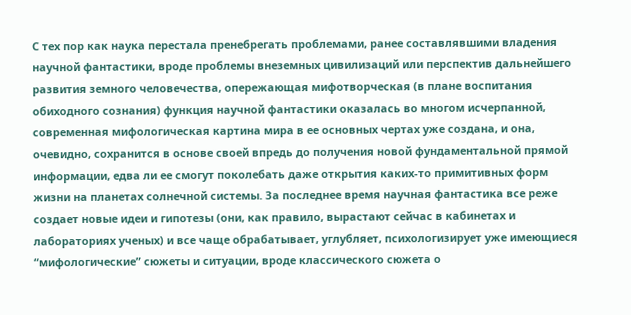С тех пор как наука перестала пренебрегать проблемами, ранее составлявшими владения научной фантастики, вроде проблемы внеземных цивилизаций или перспектив дальнейшего развития земного человечества, опережающая мифотворческая (в плане воспитания обиходного сознания) функция научной фантастики оказалась во многом исчерпанной, современная мифологическая картина мира в ее основных чертах уже создана, и она, очевидно, сохранится в основе своей впредь до получения новой фундаментальной прямой информации, едва ли ее смогут поколебать даже открытия каких-то примитивных форм жизни на планетах солнечной системы. За последнее время научная фантастика все реже создает новые идеи и гипотезы (они, как правило, вырастают сейчас в кабинетах и лабораториях ученых) и все чаще обрабатывает, углубляет, психологизирует уже имеющиеся “мифологические” сюжеты и ситуации, вроде классического сюжета о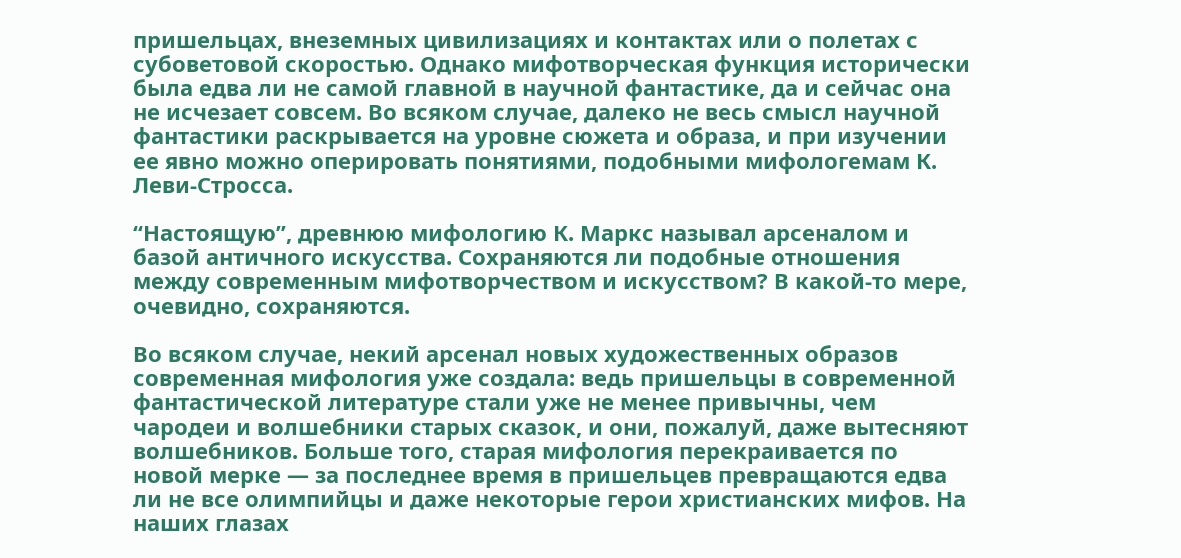пришельцах, внеземных цивилизациях и контактах или о полетах с субоветовой скоростью. Однако мифотворческая функция исторически была едва ли не самой главной в научной фантастике, да и сейчас она не исчезает совсем. Во всяком случае, далеко не весь смысл научной фантастики раскрывается на уровне сюжета и образа, и при изучении ее явно можно оперировать понятиями, подобными мифологемам К. Леви-Стросса.

“Настоящую”, древнюю мифологию К. Маркс называл арсеналом и базой античного искусства. Сохраняются ли подобные отношения между современным мифотворчеством и искусством? В какой-то мере, очевидно, сохраняются.

Во всяком случае, некий арсенал новых художественных образов современная мифология уже создала: ведь пришельцы в современной фантастической литературе стали уже не менее привычны, чем чародеи и волшебники старых сказок, и они, пожалуй, даже вытесняют волшебников. Больше того, старая мифология перекраивается по новой мерке — за последнее время в пришельцев превращаются едва ли не все олимпийцы и даже некоторые герои христианских мифов. На наших глазах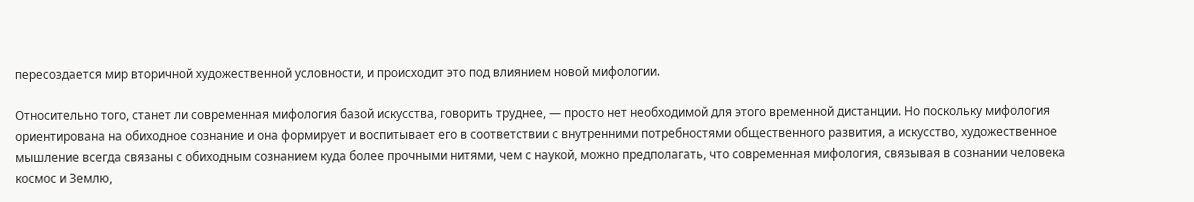пересоздается мир вторичной художественной условности, и происходит это под влиянием новой мифологии.

Относительно того, станет ли современная мифология базой искусства, говорить труднее, — просто нет необходимой для этого временной дистанции. Но поскольку мифология ориентирована на обиходное сознание и она формирует и воспитывает его в соответствии с внутренними потребностями общественного развития, а искусство, художественное мышление всегда связаны с обиходным сознанием куда более прочными нитями, чем с наукой, можно предполагать, что современная мифология, связывая в сознании человека космос и Землю,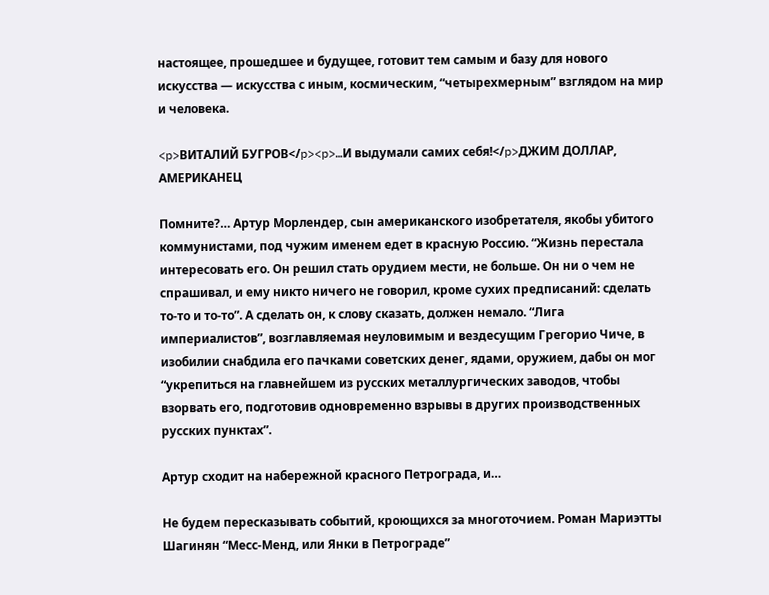настоящее, прошедшее и будущее, готовит тем самым и базу для нового искусства — искусства с иным, космическим, “четырехмерным” взглядом на мир и человека.

<p>ВИТАЛИЙ БУГРОВ</p><p>…И выдумали самих себя!</p>ДЖИМ ДОЛЛАР, АМЕРИКАНЕЦ

Помните?… Артур Морлендер, сын американского изобретателя, якобы убитого коммунистами, под чужим именем едет в красную Россию. “Жизнь перестала интересовать его. Он решил стать орудием мести, не больше. Он ни о чем не спрашивал, и ему никто ничего не говорил, кроме сухих предписаний: сделать то-то и то-то”. А сделать он, к слову сказать, должен немало. “Лига империалистов”, возглавляемая неуловимым и вездесущим Грегорио Чиче, в изобилии снабдила его пачками советских денег, ядами, оружием, дабы он мог “укрепиться на главнейшем из русских металлургических заводов, чтобы взорвать его, подготовив одновременно взрывы в других производственных русских пунктах”.

Артур сходит на набережной красного Петрограда, и…

Не будем пересказывать событий, кроющихся за многоточием. Роман Мариэтты Шагинян “Месс-Менд, или Янки в Петрограде”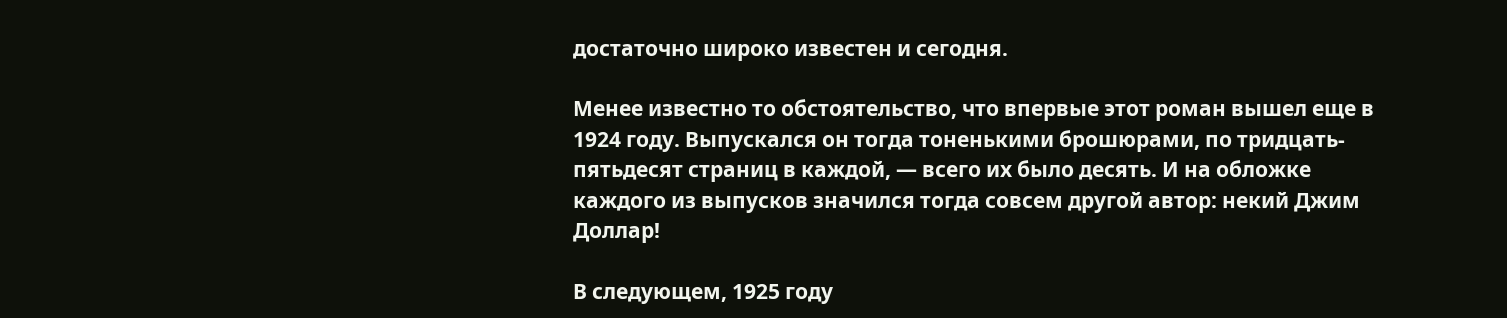достаточно широко известен и сегодня.

Менее известно то обстоятельство, что впервые этот роман вышел еще в 1924 году. Выпускался он тогда тоненькими брошюрами, по тридцать-пятьдесят страниц в каждой, — всего их было десять. И на обложке каждого из выпусков значился тогда совсем другой автор: некий Джим Доллар!

В следующем, 1925 году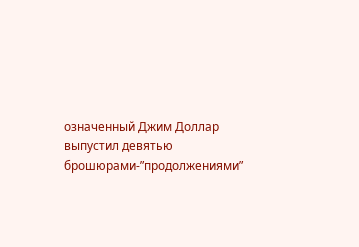означенный Джим Доллар выпустил девятью брошюрами-”продолжениями”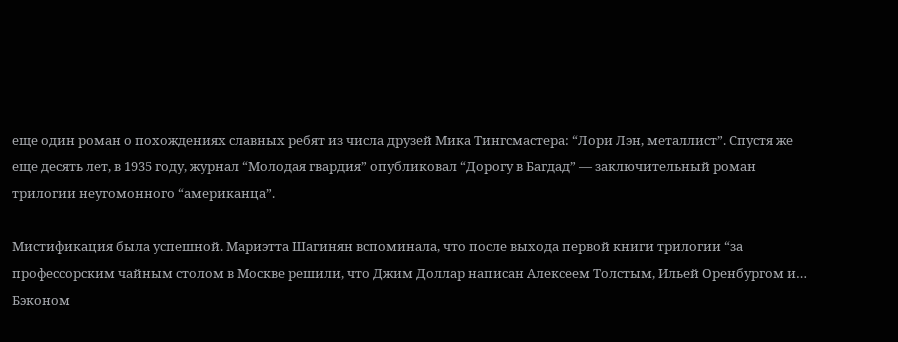еще один роман о похождениях славных ребят из числа друзей Мика Тингсмастера: “Лори Лэн, металлист”. Спустя же еще десять лет, в 1935 году, журнал “Молодая гвардия” опубликовал “Дорогу в Багдад” — заключительный роман трилогии неугомонного “американца”.

Мистификация была успешной. Мариэтта Шагинян вспоминала, что после выхода первой книги трилогии “за профессорским чайным столом в Москве решили, что Джим Доллар написан Алексеем Толстым, Ильей Оренбургом и… Бэконом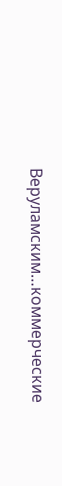Веруламским…коммерческие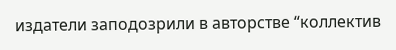издатели заподозрили в авторстве “коллектив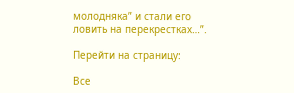молодняка” и стали его ловить на перекрестках…”.

Перейти на страницу:

Все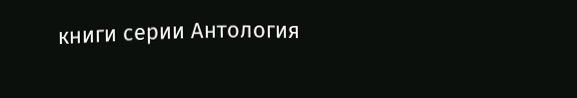книги серии Антология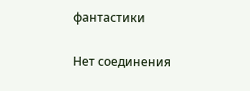фантастики

Нет соединения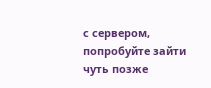с сервером, попробуйте зайти чуть позже